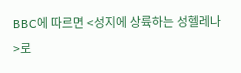BBC에 따르면 <성지에 상륙하는 성헬레나>로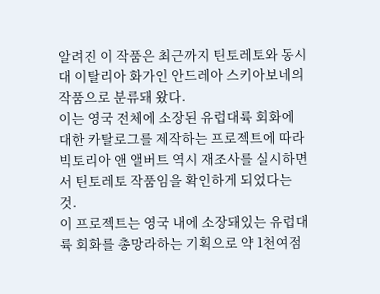알려진 이 작품은 최근까지 틴토레토와 동시대 이탈리아 화가인 안드레아 스키아보네의 작품으로 분류돼 왔다.
이는 영국 전체에 소장된 유럽대륙 회화에 대한 카탈로그를 제작하는 프로젝트에 따라 빅토리아 앤 앨버트 역시 재조사를 실시하면서 틴토레토 작품임을 확인하게 되었다는 것.
이 프로젝트는 영국 내에 소장돼있는 유럽대륙 회화를 총망라하는 기획으로 약 1천여점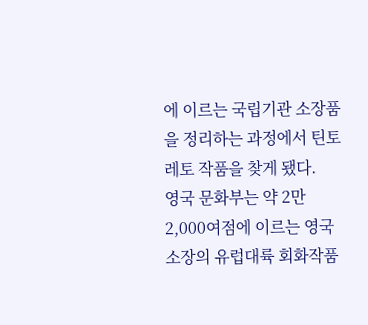에 이르는 국립기관 소장품을 정리하는 과정에서 틴토레토 작품을 찾게 됐다.
영국 문화부는 약 2만2,000여점에 이르는 영국 소장의 유럽대륙 회화작품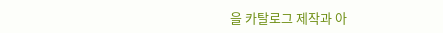을 카탈로그 제작과 아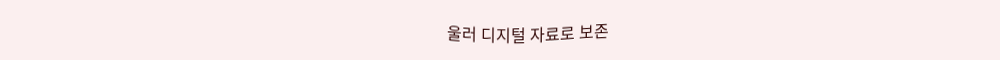울러 디지털 자료로 보존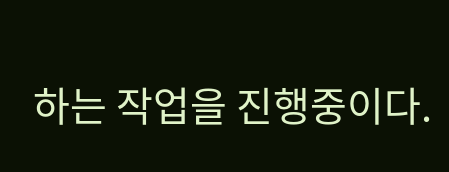하는 작업을 진행중이다.